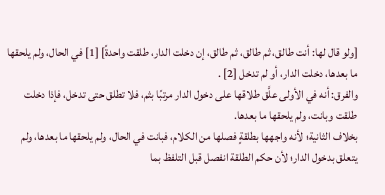[ولو قال لها: أنت طالق، ثم طالق، ثم طالق، إن دخلت الدار، طلقت واحدةً] [1] في الحال، ولم يلحقها ما بعدها، دخلت الدار، أو لم تدخل [2] .
والفرق: أنه في الأولى علَّق طلاقها على دخول الدار مرتبًا بثم، فلا تطلق حتى تدخل، فإذا دخلت طلقت وبانت، ولم يلحقها ما بعدها.
بخلاف الثانية؛ لأنه واجهها بطلقةٍ فصلها من الكلام، فبانت في الحال، ولم يلحقها ما بعدها، ولم يتعلق بدخول الدار؛ لأن حكم الطلقة انفصل قبل التلفظ بما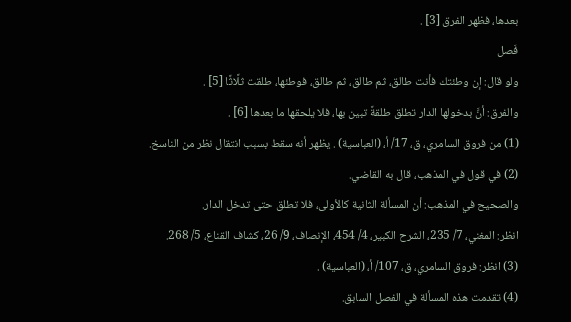بعدها، فظهر الفرق [3] .
فَصل
ولو قال: إن وطئتك فأنت طالق، ثم طالق، ثم طالق، فوطئها، طلقت ثلًاثًا [5] .
والفرق: أنَّ بدخولها الدار تطلق طلقةً تبين بها، فلا يلحقها ما بعدها [6] .
(1) من فروق السامري، ق، 17/ أ، (العباسية) . يظهر أنه سقط بسبب انتقال نظر من الناسخ.
(2) في قول في المذهب، قال به القاضي.
والصحيح في المذهب: أن المسألة الثانية كالأولى، فلا تطلق حتى تدخل الدار.
انظر: المغني، 7/ 235، الشرح الكبير، 4/ 454، الإنصاف، 9/ 26، كشاف القناع، 5/ 268.
(3) انظر: فروق السامري، ق، 107/ أ، (العباسية) .
(4) تقدمت هذه المسألة في الفصل السابق.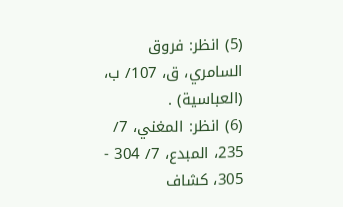(5) انظر: فروق السامري، ق، 107/ ب، (العباسية) .
(6) انظر: المغني، 7/ 235، المبدع، 7/ 304 - 305، كشاف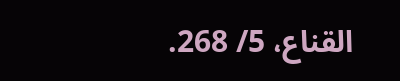القناع، 5/ 268.